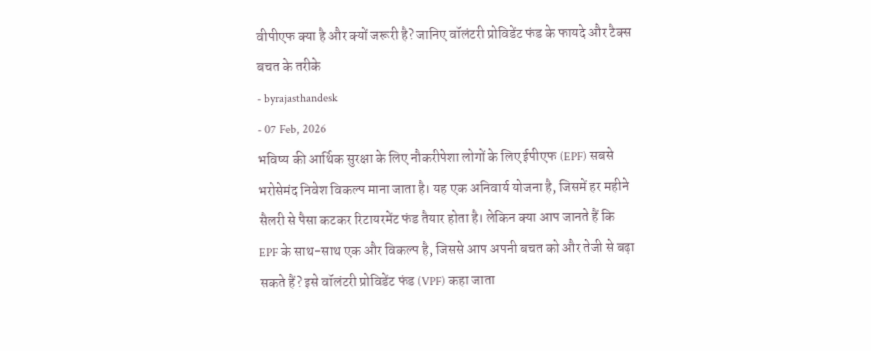वीपीएफ क्या है और क्यों जरूरी है? जानिए वॉलंटरी प्रोविडेंट फंड के फायदे और टैक्स बचत के तरीके
- byrajasthandesk
- 07 Feb, 2026
भविष्य की आर्थिक सुरक्षा के लिए नौकरीपेशा लोगों के लिए ईपीएफ (EPF) सबसे भरोसेमंद निवेश विकल्प माना जाता है। यह एक अनिवार्य योजना है, जिसमें हर महीने सैलरी से पैसा कटकर रिटायरमेंट फंड तैयार होता है। लेकिन क्या आप जानते हैं कि EPF के साथ-साथ एक और विकल्प है, जिससे आप अपनी बचत को और तेजी से बढ़ा सकते हैं? इसे वॉलंटरी प्रोविडेंट फंड (VPF) कहा जाता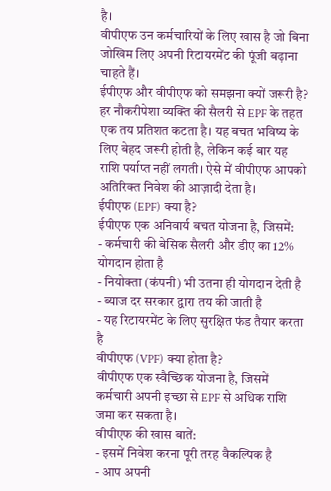है।
वीपीएफ उन कर्मचारियों के लिए खास है जो बिना जोखिम लिए अपनी रिटायरमेंट की पूंजी बढ़ाना चाहते हैं।
ईपीएफ और वीपीएफ को समझना क्यों जरूरी है?
हर नौकरीपेशा व्यक्ति की सैलरी से EPF के तहत एक तय प्रतिशत कटता है। यह बचत भविष्य के लिए बेहद जरूरी होती है, लेकिन कई बार यह राशि पर्याप्त नहीं लगती। ऐसे में वीपीएफ आपको अतिरिक्त निवेश की आज़ादी देता है।
ईपीएफ (EPF) क्या है?
ईपीएफ एक अनिवार्य बचत योजना है, जिसमें:
- कर्मचारी की बेसिक सैलरी और डीए का 12% योगदान होता है
- नियोक्ता (कंपनी) भी उतना ही योगदान देती है
- ब्याज दर सरकार द्वारा तय की जाती है
- यह रिटायरमेंट के लिए सुरक्षित फंड तैयार करता है
वीपीएफ (VPF) क्या होता है?
वीपीएफ एक स्वैच्छिक योजना है, जिसमें कर्मचारी अपनी इच्छा से EPF से अधिक राशि जमा कर सकता है।
वीपीएफ की खास बातें:
- इसमें निवेश करना पूरी तरह वैकल्पिक है
- आप अपनी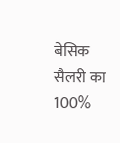बेसिक सैलरी का 100%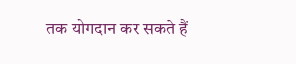तक योगदान कर सकते हैं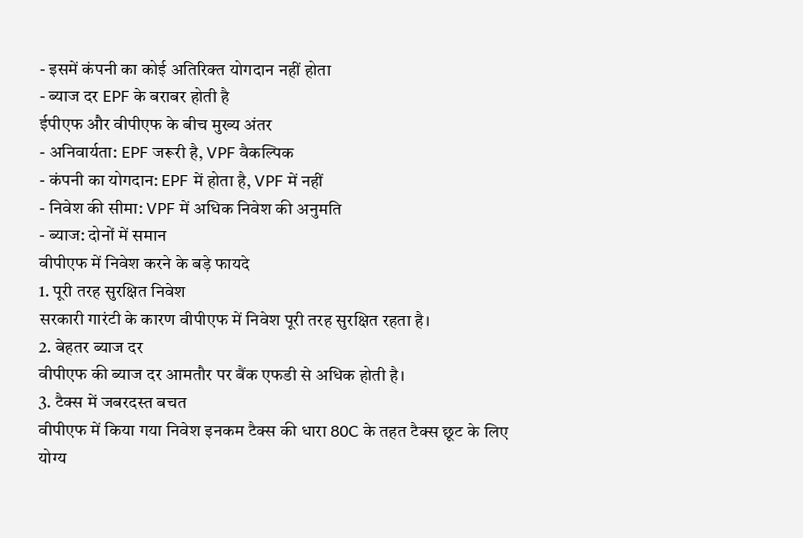- इसमें कंपनी का कोई अतिरिक्त योगदान नहीं होता
- ब्याज दर EPF के बराबर होती है
ईपीएफ और वीपीएफ के बीच मुख्य अंतर
- अनिवार्यता: EPF जरूरी है, VPF वैकल्पिक
- कंपनी का योगदान: EPF में होता है, VPF में नहीं
- निवेश की सीमा: VPF में अधिक निवेश की अनुमति
- ब्याज: दोनों में समान
वीपीएफ में निवेश करने के बड़े फायदे
1. पूरी तरह सुरक्षित निवेश
सरकारी गारंटी के कारण वीपीएफ में निवेश पूरी तरह सुरक्षित रहता है।
2. बेहतर ब्याज दर
वीपीएफ की ब्याज दर आमतौर पर बैंक एफडी से अधिक होती है।
3. टैक्स में जबरदस्त बचत
वीपीएफ में किया गया निवेश इनकम टैक्स की धारा 80C के तहत टैक्स छूट के लिए योग्य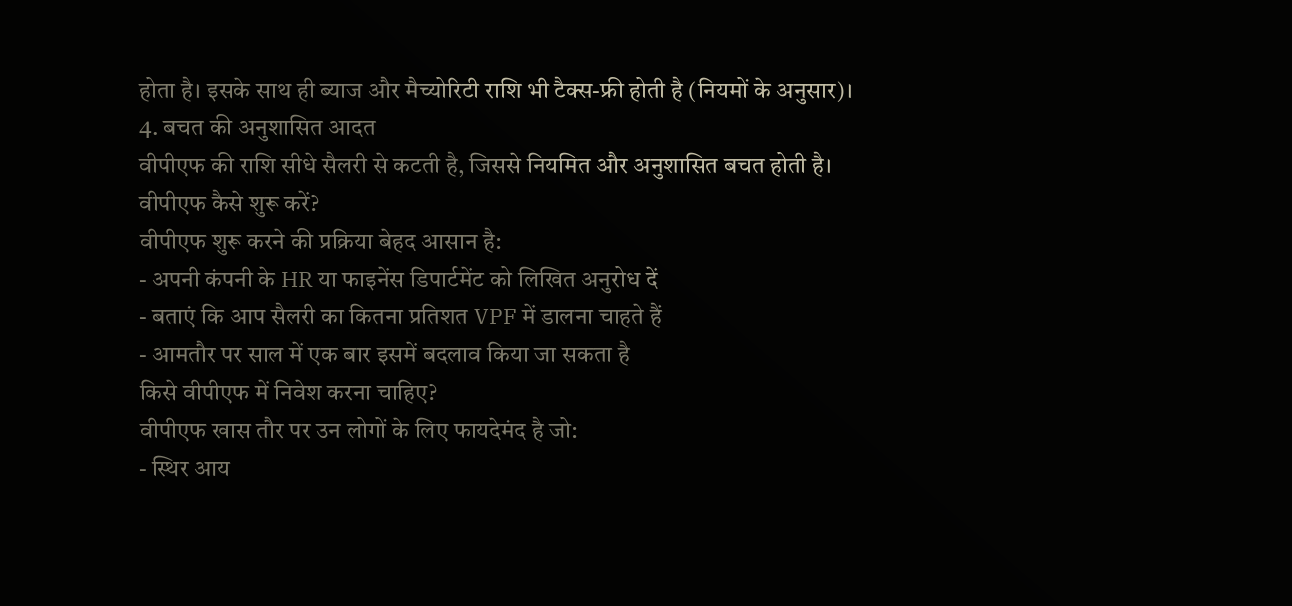होता है। इसके साथ ही ब्याज और मैच्योरिटी राशि भी टैक्स-फ्री होती है (नियमों के अनुसार)।
4. बचत की अनुशासित आदत
वीपीएफ की राशि सीधे सैलरी से कटती है, जिससे नियमित और अनुशासित बचत होती है।
वीपीएफ कैसे शुरू करें?
वीपीएफ शुरू करने की प्रक्रिया बेहद आसान है:
- अपनी कंपनी के HR या फाइनेंस डिपार्टमेंट को लिखित अनुरोध दें
- बताएं कि आप सैलरी का कितना प्रतिशत VPF में डालना चाहते हैं
- आमतौर पर साल में एक बार इसमें बदलाव किया जा सकता है
किसे वीपीएफ में निवेश करना चाहिए?
वीपीएफ खास तौर पर उन लोगों के लिए फायदेमंद है जो:
- स्थिर आय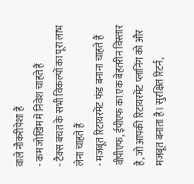वाले नौकरीपेशा हैं
- कम जोखिम में निवेश चाहते हैं
- टैक्स बचत के सभी विकल्पों का पूरा लाभ लेना चाहते हैं
- मजबूत रिटायरमेंट फंड बनाना चाहते हैं
वीपीएफ, ईपीएफ का एक बेहतरीन विस्तार है, जो आपकी रिटायरमेंट प्लानिंग को और मजबूत बनाता है। सुरक्षित रिटर्न,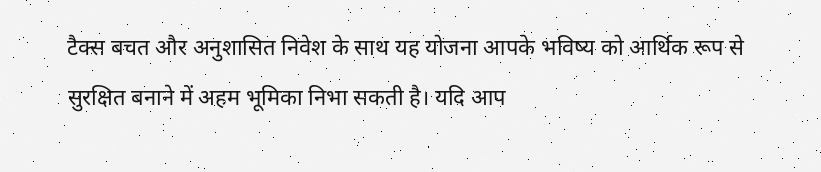टैक्स बचत और अनुशासित निवेश के साथ यह योजना आपके भविष्य को आर्थिक रूप से सुरक्षित बनाने में अहम भूमिका निभा सकती है। यदि आप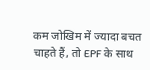कम जोखिम में ज्यादा बचत चाहते हैं, तो EPF के साथ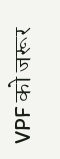VPF को जरूर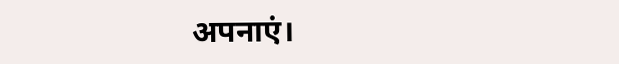अपनाएं।